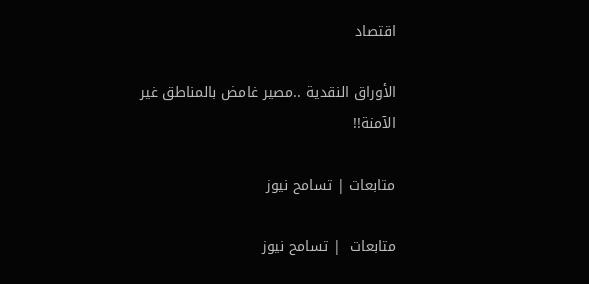اقتصاد

الأوراق النقدية ..مصير غامض بالمناطق غير الآمنة!!

متابعات | تسامح نيوز

متابعات  | تسامح نيوز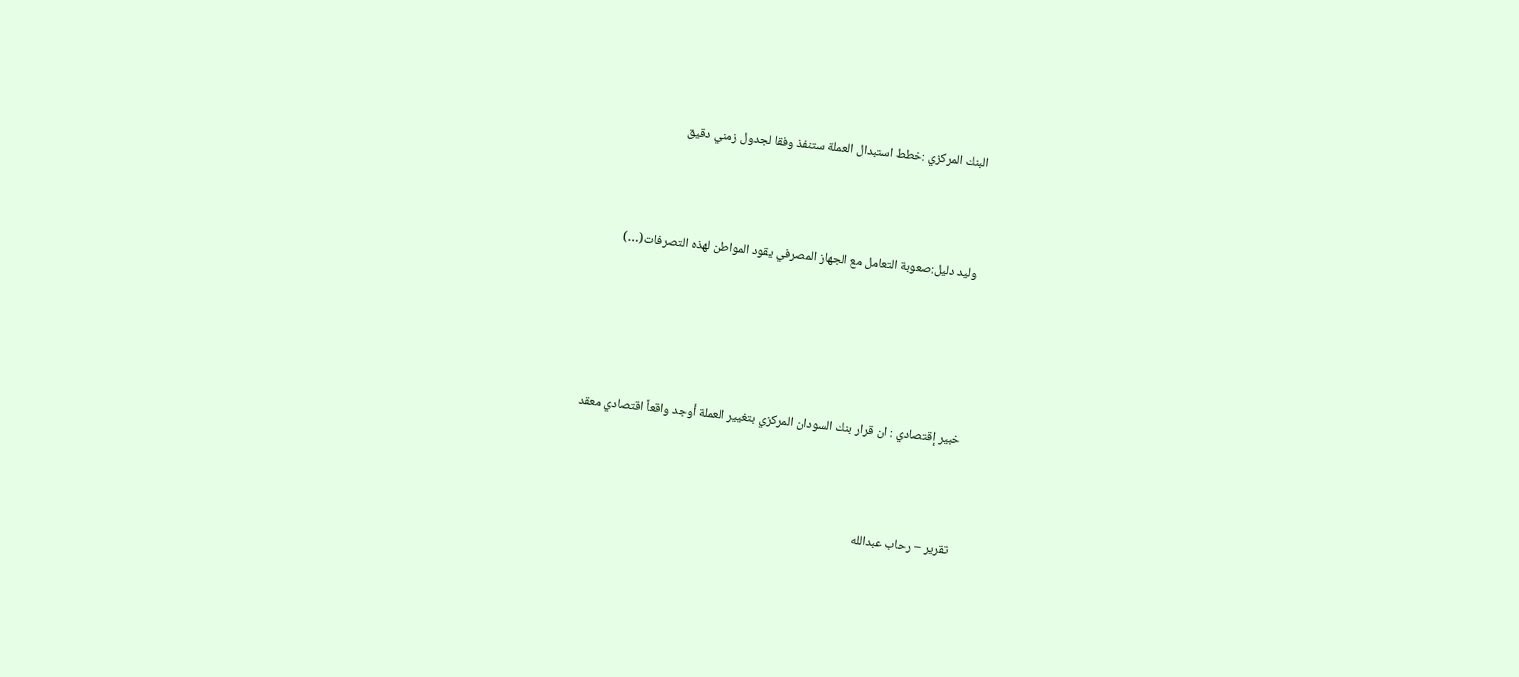البنك المركزي :خطط استبدال العملة ستنفذ وفقا لجدول زمني دقيق



وليد دليل:صعوبة التعامل مع الجهاز المصرفي يقود المواطن لهذه التصرفات(…)





خبير إقتصادي : ان قرار بنك السودان المركزي بتغيير العملة أوجد واقعاً اقتصادي معقد



تقرير – رحاب عبدالله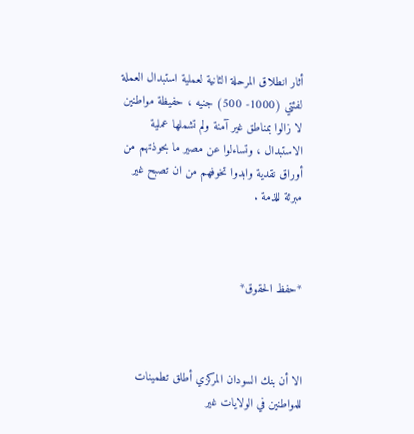أثار انطلاق المرحلة الثانية لعملية استبدال العملة لفئتي (1000- 500) جنيه ، حفيظة مواطنين لا زالوا بمناطق غير آمنة ولم تشملها عملية الاستبدال ، وتساءلوا عن مصير ما بحوذتهم من أوراق نقدية وابدوا تخوفهم من ان تصبح غير مبرئة للذمة .



*حفظ الحقوق*



الا أن بنك السودان المركزي أطلق تطمينات للمواطنين في الولايات غير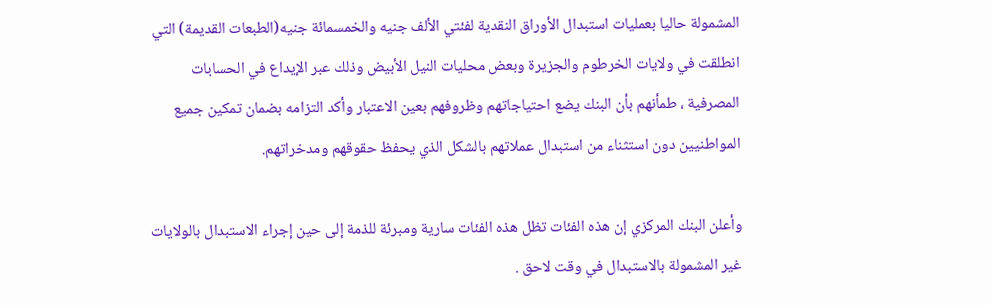المشمولة حاليا بعمليات استبدال الأوراق النقدية لفئتي الألف جنيه والخمسمائة جنيه(الطبعات القديمة) التي انطلقت في ولايات الخرطوم والجزيرة وبعض محليات النيل الأبيض وذلك عبر الإيداع في الحسابات المصرفية ، طمأنهم بأن البنك يضع احتياجاتهم وظروفهم بعين الاعتبار وأكد التزامه بضمان تمكين جميع المواطنيين دون استثناء من استبدال عملاتهم بالشكل الذي يحفظ حقوقهم ومدخراتهم.

وأعلن البنك المركزي إن هذه الفئات تظل هذه الفئات سارية ومبرئة للذمة إلى حين إجراء الاستبدال بالولايات غير المشمولة بالاستبدال في وقت لاحق .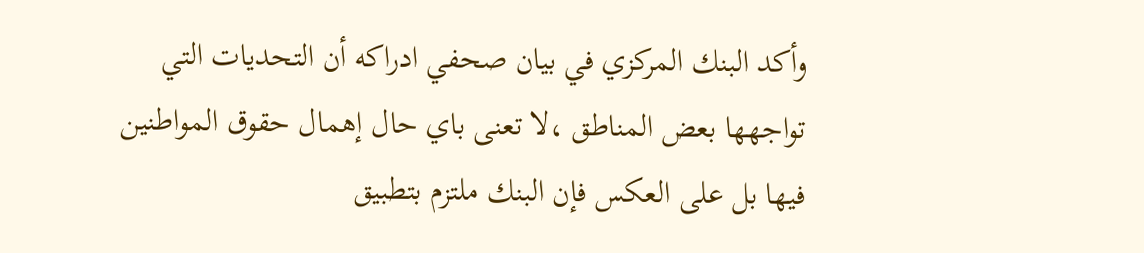وأكد البنك المركزي في بيان صحفي ادراكه أن التحديات التي تواجهها بعض المناطق ،لا تعنى باي حال إهمال حقوق المواطنين فيها بل على العكس فإن البنك ملتزم بتطبيق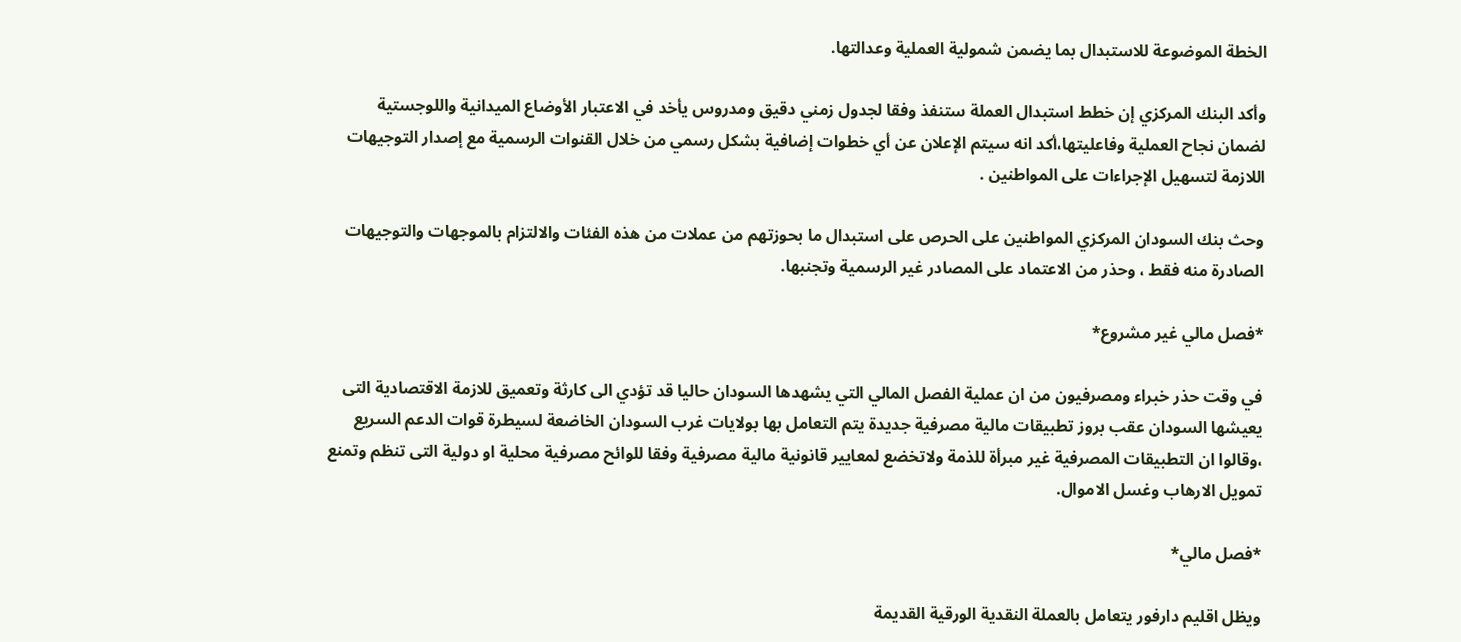الخطة الموضوعة للاستبدال بما يضمن شمولية العملية وعدالتها.

وأكد البنك المركزي إن خطط استبدال العملة ستنفذ وفقا لجدول زمني دقيق ومدروس يأخد في الاعتبار الأوضاع الميدانية واللوجستية لضمان نجاح العملية وفاعليتها،أكد انه سيتم الإعلان عن أي خطوات إضافية بشكل رسمي من خلال القنوات الرسمية مع إصدار التوجيهات اللازمة لتسهيل الإجراءات على المواطنين .

وحث بنك السودان المركزي المواطنين على الحرص على استبدال ما بحوزتهم من عملات من هذه الفئات والالتزام بالموجهات والتوجيهات الصادرة منه فقط ، وحذر من الاعتماد على المصادر غير الرسمية وتجنبها.

*فصل مالي غير مشروع*

في وقت حذر خبراء ومصرفيون من ان عملية الفصل المالي التي يشهدها السودان حاليا قد تؤدي الى كارثة وتعميق للازمة الاقتصادية التى يعيشها السودان عقب بروز تطبيقات مالية مصرفية جديدة يتم التعامل بها بولايات غرب السودان الخاضعة لسيطرة قوات الدعم السريع ،وقالوا ان التطبيقات المصرفية غير مبرأة للذمة ولاتخضع لمعايير قانونية مالية مصرفية وفقا للوائح مصرفية محلية او دولية التى تنظم وتمنع تمويل الارهاب وغسل الاموال.

*فصل مالي*

ويظل اقليم دارفور يتعامل بالعملة النقدية الورقية القديمة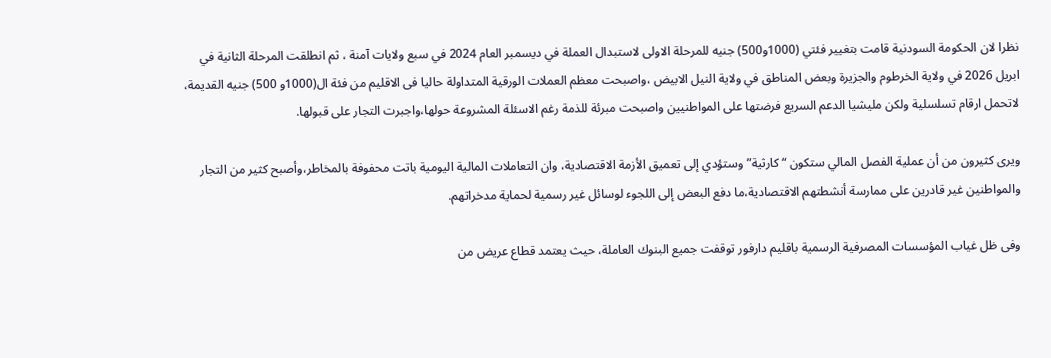نظرا لان الحكومة السودنية قامت بتغيير فئتي (1000و500) جنيه للمرحلة الاولى لاستبدال العملة في ديسمبر العام 2024 في سبع ولايات آمنة ، ثم انطلقت المرحلة الثانية في ابريل 2026 في ولاية الخرطوم والجزيرة وبعض المناطق في ولاية النيل الابيض ،واصبحت معظم العملات الورقية المتداولة حاليا فى الاقليم من فئة ال(1000و 500) جنيه القديمة، لاتحمل ارقام تسلسلية ولكن مليشيا الدعم السريع فرضتها على المواطنيين واصبحت مبرئة للذمة رغم الاسئلة المشروعة حولها،واجبرت التجار على قبولها.

ويرى كثيرون من أن عملية الفصل المالي ستكون “كارثية” وستؤدي إلى تعميق الأزمة الاقتصادية، وان التعاملات المالية اليومية باتت محفوفة بالمخاطر،وأصبح كثير من التجار والمواطنين غير قادرين على ممارسة أنشطتهم الاقتصادية،ما دفع البعض إلى اللجوء لوسائل غير رسمية لحماية مدخراتهم.

وفى ظل غياب المؤسسات المصرفية الرسمية باقليم دارفور توقفت جميع البنوك العاملة، حيث يعتمد قطاع عريض من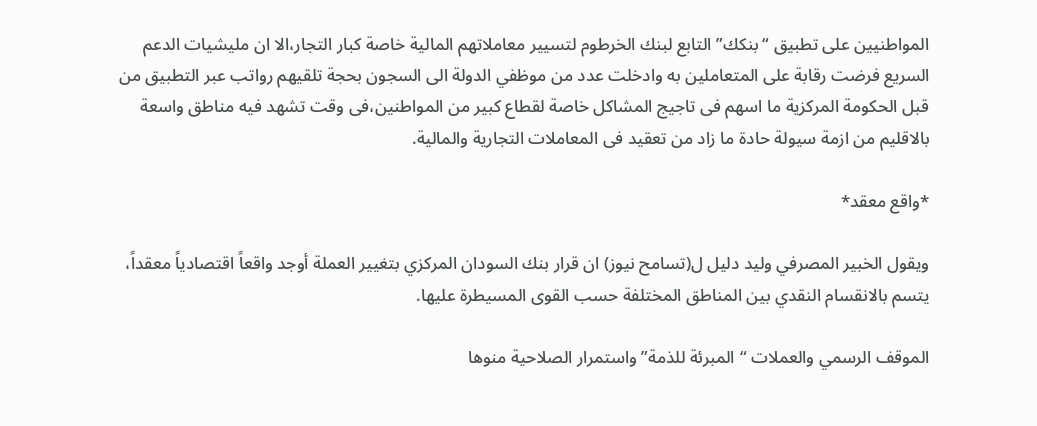المواطنيين على تطبيق “بنكك” التابع لبنك الخرطوم لتسيير معاملاتهم المالية خاصة كبار التجار،الا ان مليشيات الدعم السريع فرضت رقابة على المتعاملين به وادخلت عدد من موظفي الدولة الى السجون بحجة تلقيهم رواتب عبر التطبيق من قبل الحكومة المركزية ما اسهم فى تاجيج المشاكل خاصة لقطاع كبير من المواطنين،فى وقت تشهد فيه مناطق واسعة بالاقليم من ازمة سيولة حادة ما زاد من تعقيد فى المعاملات التجارية والمالية.

*واقع معقد*

ويقول الخبير المصرفي وليد دليل ل(تسامح نيوز) ان قرار بنك السودان المركزي بتغيير العملة أوجد واقعاً اقتصادياً معقداً، يتسم بالانقسام النقدي بين المناطق المختلفة حسب القوى المسيطرة عليها.

الموقف الرسمي والعملات “المبرئة للذمة” واستمرار الصلاحية منوها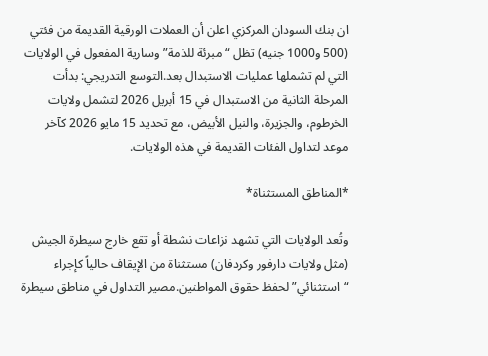ان بنك السودان المركزي اعلن أن العملات الورقية القديمة من فئتي (500 و1000 جنيه) تظل “مبرئة للذمة” وسارية المفعول في الولايات التي لم تشملها عمليات الاستبدال بعد.التوسع التدريجي: بدأت المرحلة الثانية من الاستبدال في 15 أبريل 2026 لتشمل ولايات الخرطوم، والجزيرة، والنيل الأبيض، مع تحديد 15 مايو 2026 كآخر موعد لتداول الفئات القديمة في هذه الولايات.

*المناطق المستثناة*

وتُعد الولايات التي تشهد نزاعات نشطة أو تقع خارج سيطرة الجيش (مثل ولايات دارفور وكردفان) مستثناة من الإيقاف حالياً كإجراء “استثنائي” لحفظ حقوق المواطنين.مصير التداول في مناطق سيطرة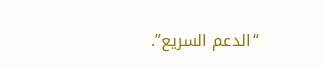“الدعم السريع”.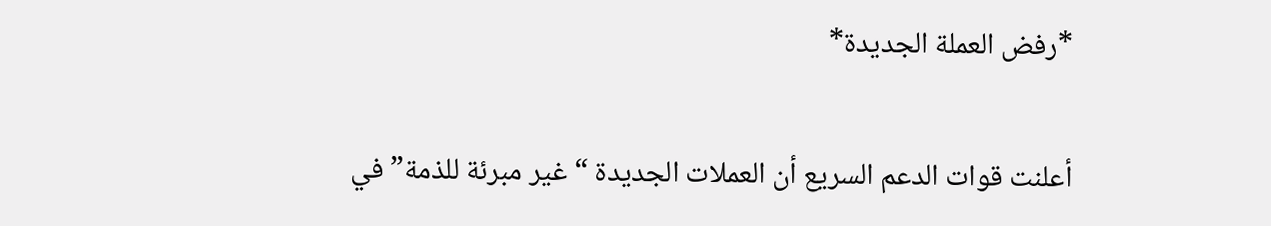*رفض العملة الجديدة*

أعلنت قوات الدعم السريع أن العملات الجديدة “غير مبرئة للذمة” في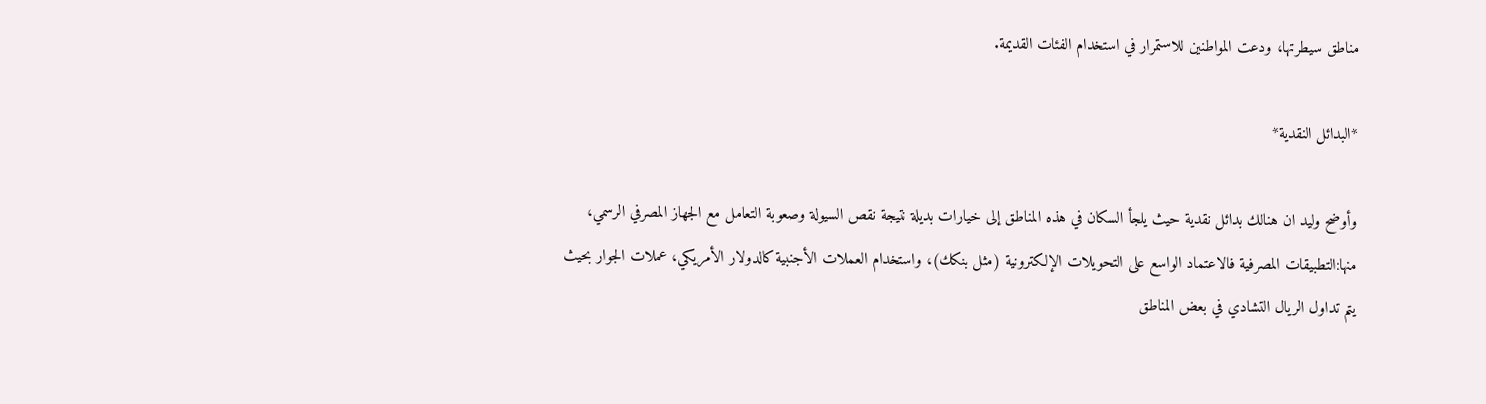مناطق سيطرتها، ودعت المواطنين للاستمرار في استخدام الفئات القديمة.

*البدائل النقدية*

وأوضح وليد ان هنالك بدائل نقدية حيث يلجأ السكان في هذه المناطق إلى خيارات بديلة نتيجة نقص السيولة وصعوبة التعامل مع الجهاز المصرفي الرسمي، منها:التطبيقات المصرفية فالاعتماد الواسع على التحويلات الإلكترونية (مثل بنكك)، واستخدام العملات الأجنبية كالدولار الأمريكي، عملات الجوار بحيث يتم تداول الريال التشادي في بعض المناطق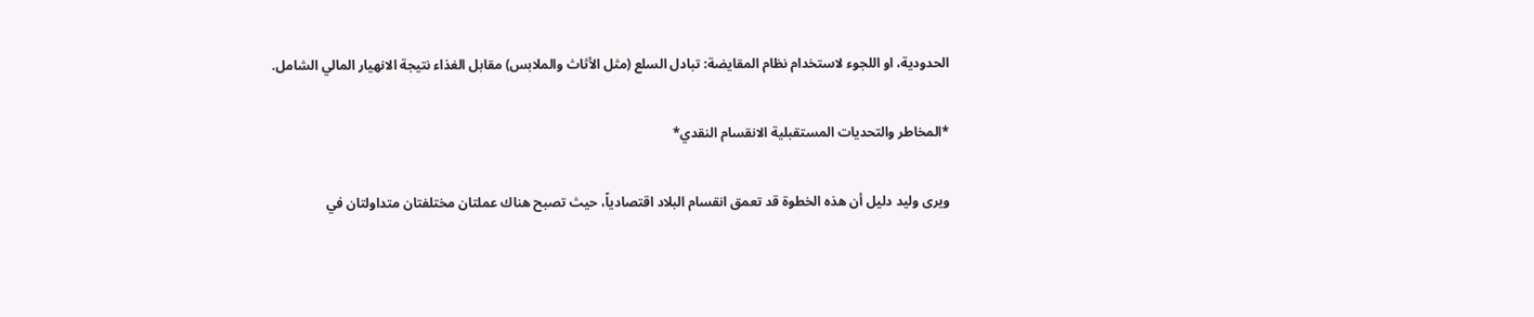الحدودية، او اللجوء لاستخدام نظام المقايضة: تبادل السلع (مثل الأثاث والملابس) مقابل الغذاء نتيجة الانهيار المالي الشامل.

*المخاطر والتحديات المستقبلية الانقسام النقدي*

ويرى وليد دليل أن هذه الخطوة قد تعمق انقسام البلاد اقتصادياً، حيث تصبح هناك عملتان مختلفتان متداولتان في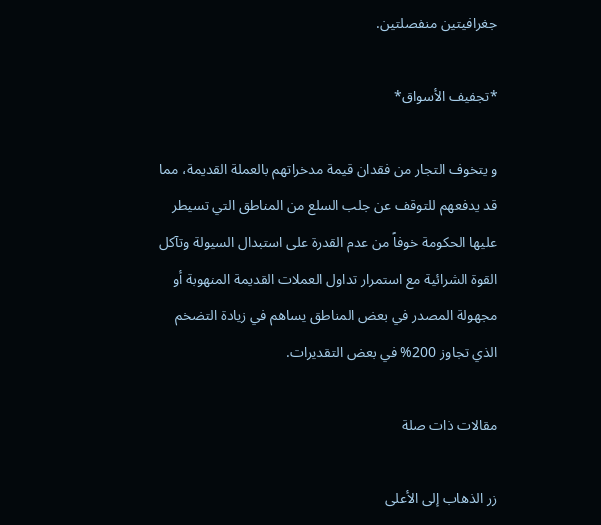جغرافيتين منفصلتين.

*تجفيف الأسواق*

و يتخوف التجار من فقدان قيمة مدخراتهم بالعملة القديمة، مما قد يدفعهم للتوقف عن جلب السلع من المناطق التي تسيطر عليها الحكومة خوفاً من عدم القدرة على استبدال السيولة وتآكل القوة الشرائية مع استمرار تداول العملات القديمة المنهوبة أو مجهولة المصدر في بعض المناطق يساهم في زيادة التضخم الذي تجاوز 200% في بعض التقديرات.

مقالات ذات صلة

زر الذهاب إلى الأعلى